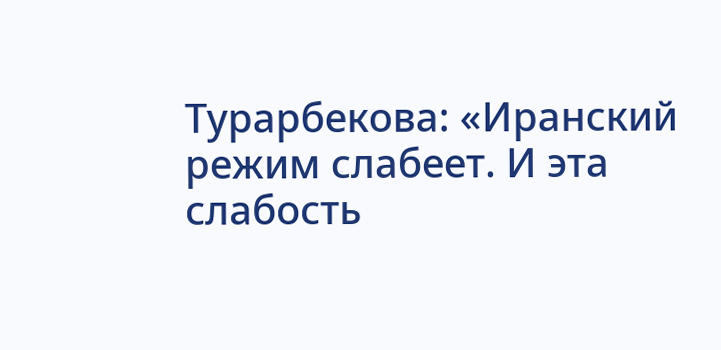Турарбекова: «Иранский режим слабеет. И эта слабость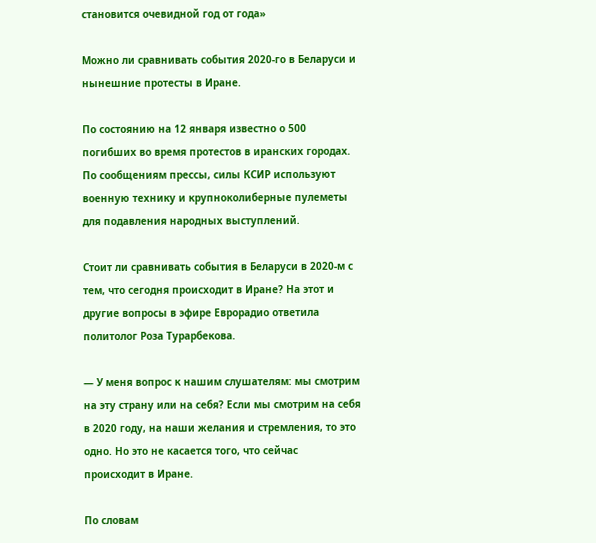становится очевидной год от года»

Можно ли сравнивать события 2020-го в Беларуси и нынешние протесты в Иране.

По состоянию на 12 января известно о 500 погибших во время протестов в иранских городах. По сообщениям прессы, силы КСИР используют военную технику и крупноколиберные пулеметы для подавления народных выступлений.

Стоит ли сравнивать события в Беларуси в 2020-м с тем, что сегодня происходит в Иране? На этот и другие вопросы в эфире Еврорадио ответила политолог Роза Турарбекова.

— У меня вопрос к нашим слушателям: мы смотрим на эту страну или на себя? Если мы смотрим на себя в 2020 году, на наши желания и стремления, то это одно. Но это не касается того, что сейчас происходит в Иране.

По словам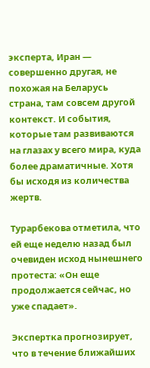эксперта, Иран — совершенно другая, не похожая на Беларусь страна, там совсем другой контекст. И события, которые там развиваются на глазах у всего мира, куда более драматичные. Хотя бы исходя из количества жертв.

Турарбекова отметила, что ей еще неделю назад был очевиден исход нынешнего протеста: «Он еще продолжается сейчас, но уже спадает».

Экспертка прогнозирует, что в течение ближайших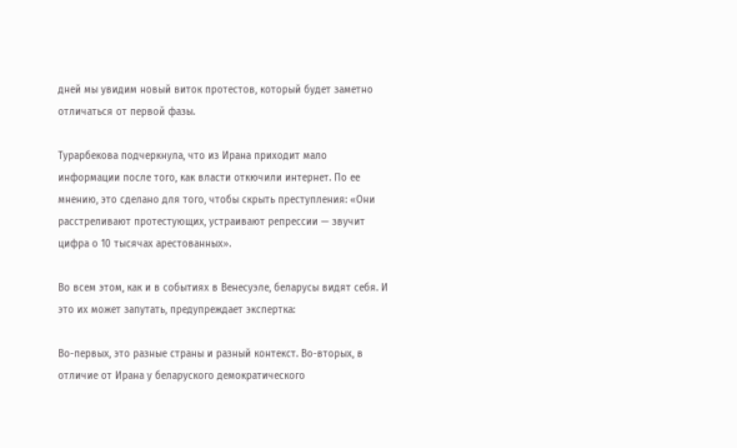дней мы увидим новый виток протестов, который будет заметно отличаться от первой фазы.

Турарбекова подчеркнула, что из Ирана приходит мало информации после того, как власти откючили интернет. По ее мнению, это сделано для того, чтобы скрыть преступления: «Они расстреливают протестующих, устраивают репрессии — звучит цифра о 10 тысячах арестованных».

Во всем этом, как и в событиях в Венесуэле, беларусы видят себя. И это их может запутать, предупреждает экспертка:

Во-первых, это разные страны и разный контекст. Во-вторых, в отличие от Ирана у беларуского демократического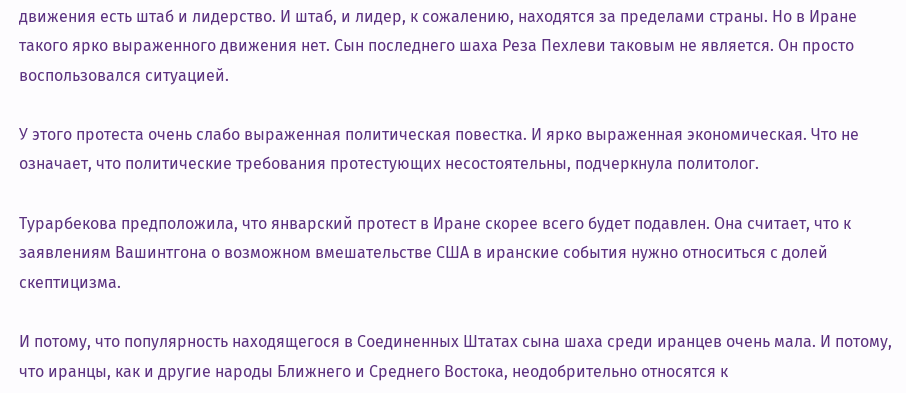движения есть штаб и лидерство. И штаб, и лидер, к сожалению, находятся за пределами страны. Но в Иране такого ярко выраженного движения нет. Сын последнего шаха Реза Пехлеви таковым не является. Он просто воспользовался ситуацией.

У этого протеста очень слабо выраженная политическая повестка. И ярко выраженная экономическая. Что не означает, что политические требования протестующих несостоятельны, подчеркнула политолог.

Турарбекова предположила, что январский протест в Иране скорее всего будет подавлен. Она считает, что к заявлениям Вашинтгона о возможном вмешательстве США в иранские события нужно относиться с долей скептицизма.

И потому, что популярность находящегося в Соединенных Штатах сына шаха среди иранцев очень мала. И потому, что иранцы, как и другие народы Ближнего и Среднего Востока, неодобрительно относятся к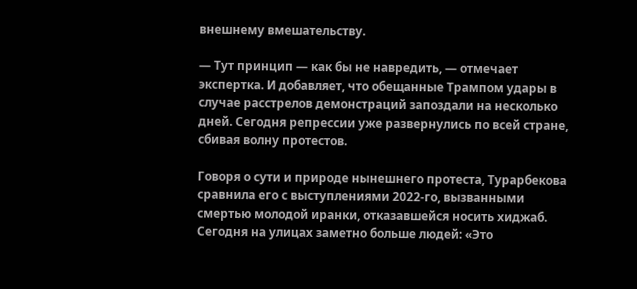внешнему вмешательству.

— Тут принцип — как бы не навредить, — отмечает экспертка. И добавляет, что обещанные Трампом удары в случае расстрелов демонстраций запоздали на несколько дней. Сегодня репрессии уже развернулись по всей стране, сбивая волну протестов.

Говоря о сути и природе нынешнего протеста, Турарбекова сравнила его с выступлениями 2022-го, вызванными смертью молодой иранки, отказавшейся носить хиджаб. Сегодня на улицах заметно больше людей: «Это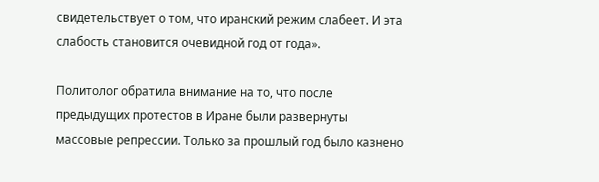свидетельствует о том, что иранский режим слабеет. И эта слабость становится очевидной год от года».

Политолог обратила внимание на то, что после предыдущих протестов в Иране были развернуты массовые репрессии. Только за прошлый год было казнено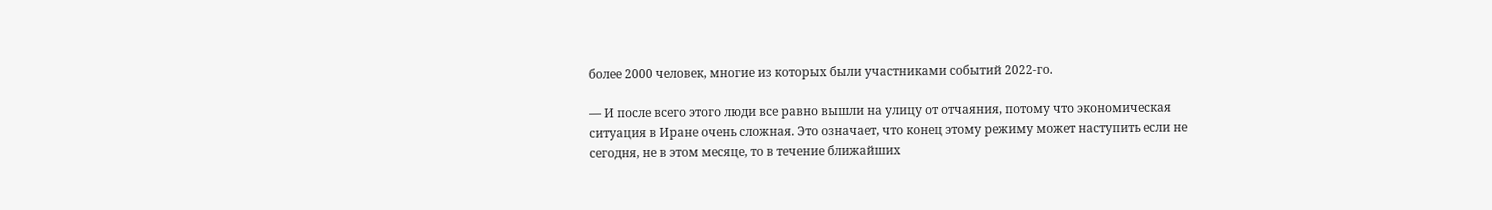более 2000 человек, многие из которых были участниками событий 2022-го.

— И после всего этого люди все равно вышли на улицу от отчаяния, потому что экономическая ситуация в Иране очень сложная. Это означает, что конец этому режиму может наступить если не сегодня, не в этом месяце, то в течение ближайших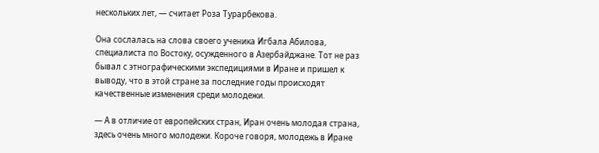нескольких лет, — считает Роза Турарбекова.

Она сослалась на слова своего ученика Игбала Абилова, специалиста по Востоку, осужденного в Азербайджане. Тот не раз бывал с этнографическими экспедициями в Иране и пришел к выводу, что в этой стране за последние годы происходят качественные изменения среди молодежи.

— А в отличие от европейских стран, Иран очень молодая страна, здесь очень много молодежи. Короче говоря, молодежь в Иране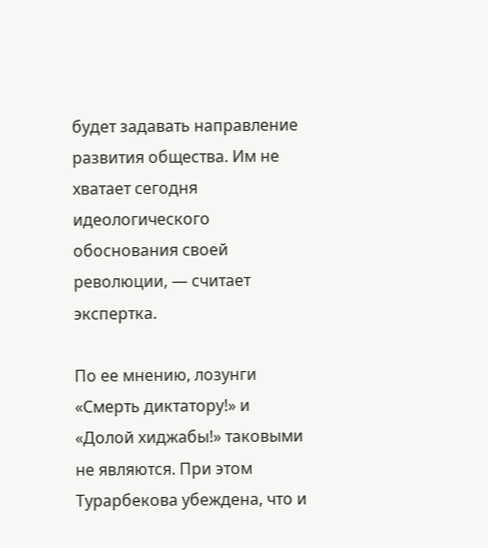будет задавать направление развития общества. Им не хватает сегодня идеологического обоснования своей революции, — считает экспертка.

По ее мнению, лозунги «Смерть диктатору!» и «Долой хиджабы!» таковыми не являются. При этом Турарбекова убеждена, что и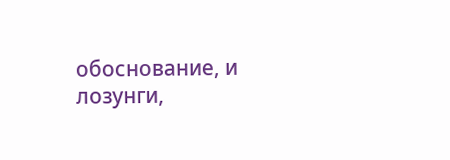обоснование, и лозунги,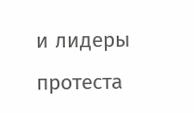и лидеры протеста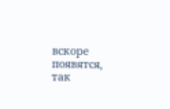вскоре появятся, так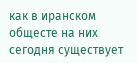как в иранском общесте на них сегодня существует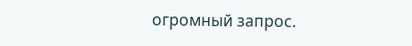огромный запрос.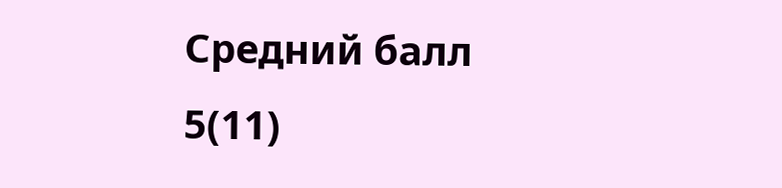Средний балл 5(11)